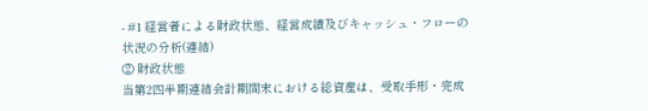- #1 経営者による財政状態、経営成績及びキャッシュ・フローの状況の分析(連結)
② 財政状態
当第2四半期連結会計期間末における総資産は、受取手形・完成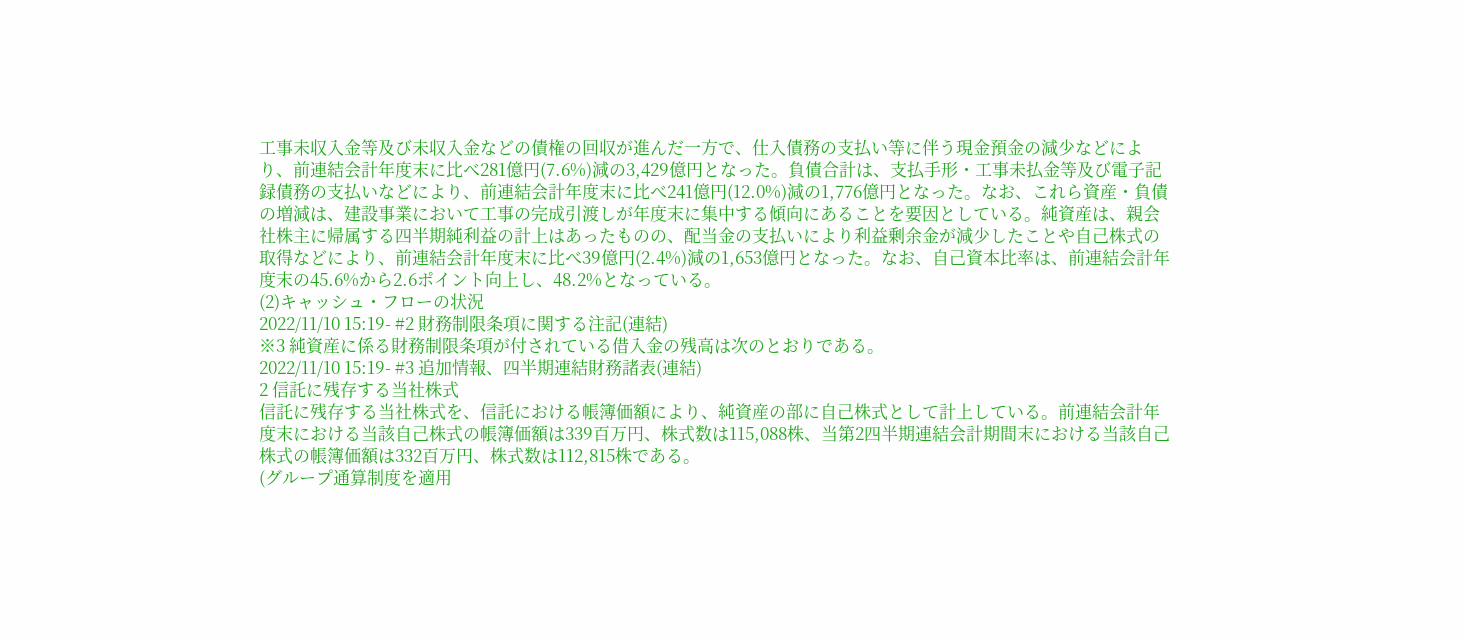工事未収入金等及び未収入金などの債権の回収が進んだ一方で、仕入債務の支払い等に伴う現金預金の減少などにより、前連結会計年度末に比べ281億円(7.6%)減の3,429億円となった。負債合計は、支払手形・工事未払金等及び電子記録債務の支払いなどにより、前連結会計年度末に比べ241億円(12.0%)減の1,776億円となった。なお、これら資産・負債の増減は、建設事業において工事の完成引渡しが年度末に集中する傾向にあることを要因としている。純資産は、親会社株主に帰属する四半期純利益の計上はあったものの、配当金の支払いにより利益剰余金が減少したことや自己株式の取得などにより、前連結会計年度末に比べ39億円(2.4%)減の1,653億円となった。なお、自己資本比率は、前連結会計年度末の45.6%から2.6ポイント向上し、48.2%となっている。
(2)キャッシュ・フローの状況
2022/11/10 15:19- #2 財務制限条項に関する注記(連結)
※3 純資産に係る財務制限条項が付されている借入金の残高は次のとおりである。
2022/11/10 15:19- #3 追加情報、四半期連結財務諸表(連結)
2 信託に残存する当社株式
信託に残存する当社株式を、信託における帳簿価額により、純資産の部に自己株式として計上している。前連結会計年度末における当該自己株式の帳簿価額は339百万円、株式数は115,088株、当第2四半期連結会計期間末における当該自己株式の帳簿価額は332百万円、株式数は112,815株である。
(グループ通算制度を適用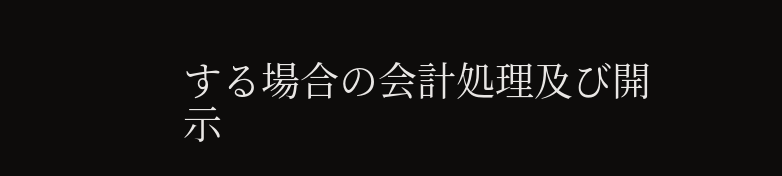する場合の会計処理及び開示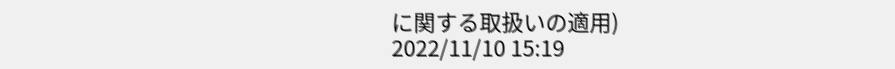に関する取扱いの適用)
2022/11/10 15:19